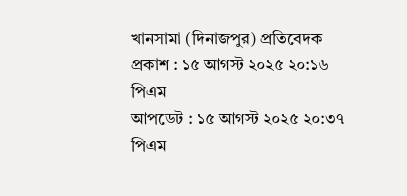খানসামা (দিনাজপুর) প্রতিবেদক
প্রকাশ : ১৫ আগস্ট ২০২৫ ২০:১৬ পিএম
আপডেট : ১৫ আগস্ট ২০২৫ ২০:৩৭ পিএম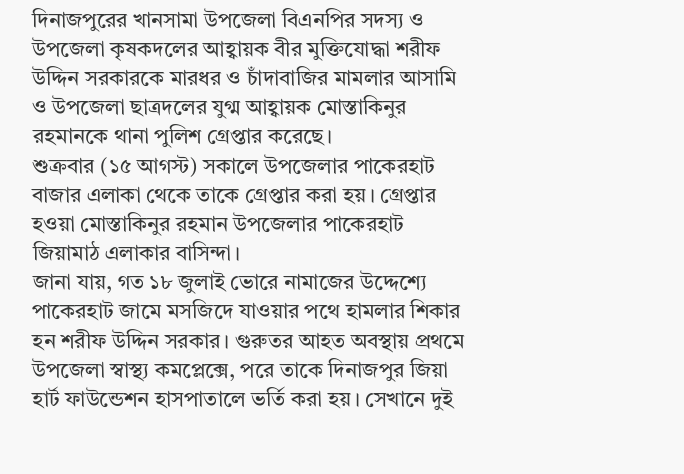দিনাজপুরের খানসামা উপজেলা বিএনপির সদস্য ও উপজেলা কৃষকদলের আহ্বায়ক বীর মুক্তিযোদ্ধা শরীফ উদ্দিন সরকারকে মারধর ও চাঁদাবাজির মামলার আসামি ও উপজেলা ছাত্রদলের যুগ্ম আহ্বায়ক মোস্তাকিনুর রহমানকে থানা পুলিশ গ্রেপ্তার করেছে।
শুক্রবার (১৫ আগস্ট) সকালে উপজেলার পাকেরহাট বাজার এলাকা থেকে তাকে গ্রেপ্তার করা হয়। গ্রেপ্তার হওয়া মোস্তাকিনুর রহমান উপজেলার পাকেরহাট জিয়ামাঠ এলাকার বাসিন্দা।
জানা যায়, গত ১৮ জুলাই ভোরে নামাজের উদ্দেশ্যে পাকেরহাট জামে মসজিদে যাওয়ার পথে হামলার শিকার হন শরীফ উদ্দিন সরকার। গুরুতর আহত অবস্থায় প্রথমে উপজেলা স্বাস্থ্য কমপ্লেক্সে, পরে তাকে দিনাজপুর জিয়া হার্ট ফাউন্ডেশন হাসপাতালে ভর্তি করা হয়। সেখানে দুই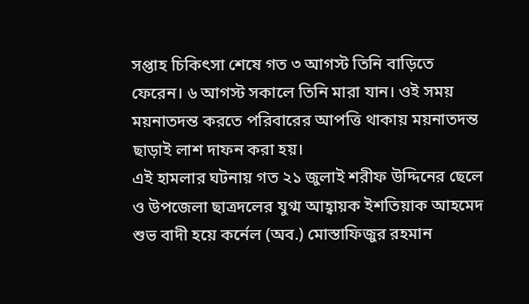সপ্তাহ চিকিৎসা শেষে গত ৩ আগস্ট তিনি বাড়িতে ফেরেন। ৬ আগস্ট সকালে তিনি মারা যান। ওই সময় ময়নাতদন্ত করতে পরিবারের আপত্তি থাকায় ময়নাতদন্ত ছাড়াই লাশ দাফন করা হয়।
এই হামলার ঘটনায় গত ২১ জুলাই শরীফ উদ্দিনের ছেলে ও উপজেলা ছাত্রদলের যুগ্ম আহ্বায়ক ইশতিয়াক আহমেদ শুভ বাদী হয়ে কর্নেল (অব.) মোস্তাফিজুর রহমান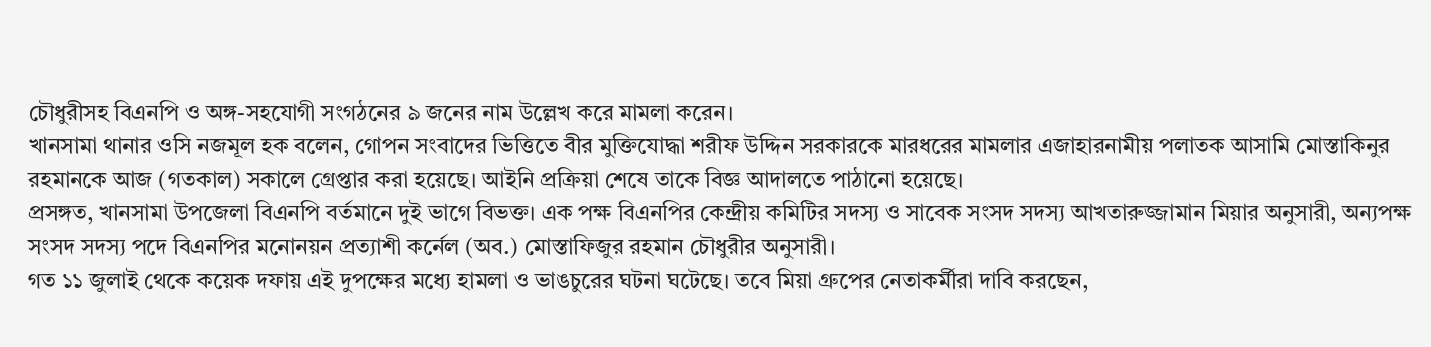চৌধুরীসহ বিএনপি ও অঙ্গ-সহযোগী সংগঠনের ৯ জনের নাম উল্লেখ করে মামলা করেন।
খানসামা থানার ওসি নজমূল হক বলেন, গোপন সংবাদের ভিত্তিতে বীর মুক্তিযোদ্ধা শরীফ উদ্দিন সরকারকে মারধরের মামলার এজাহারনামীয় পলাতক আসামি মোস্তাকিনুর রহমানকে আজ (গতকাল) সকালে গ্রেপ্তার করা হয়েছে। আইনি প্রক্রিয়া শেষে তাকে বিজ্ঞ আদালতে পাঠানো হয়েছে।
প্রসঙ্গত, খানসামা উপজেলা বিএনপি বর্তমানে দুই ভাগে বিভক্ত। এক পক্ষ বিএনপির কেন্দ্রীয় কমিটির সদস্য ও সাবেক সংসদ সদস্য আখতারুজ্জামান মিয়ার অনুসারী, অন্যপক্ষ সংসদ সদস্য পদে বিএনপির মনোনয়ন প্রত্যাশী কর্নেল (অব.) মোস্তাফিজুর রহমান চৌধুরীর অনুসারী।
গত ১১ জুলাই থেকে কয়েক দফায় এই দুপক্ষের মধ্যে হামলা ও ভাঙচুরের ঘটনা ঘটেছে। তবে মিয়া গ্রুপের নেতাকর্মীরা দাবি করছেন,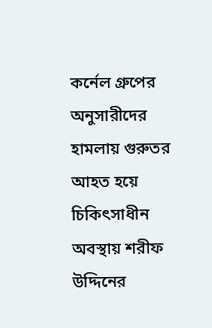কর্নেল গ্রুপের অনুসারীদের হামলায় গুরুতর আহত হয়ে চিকিৎসাধীন অবস্থায় শরীফ উদ্দিনের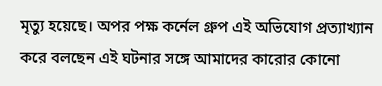মৃত্যু হয়েছে। অপর পক্ষ কর্নেল গ্রুপ এই অভিযোগ প্রত্যাখ্যান করে বলছেন এই ঘটনার সঙ্গে আমাদের কারোর কোনো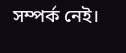সম্পর্ক নেই।